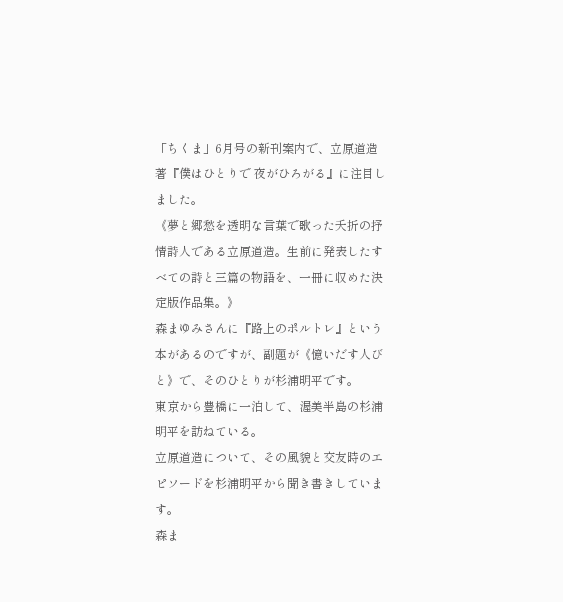「ちくま」6月号の新刊案内で、立原道造著『僕はひとりで 夜がひろがる』に注目しました。
《夢と郷愁を透明な言葉で歌った夭折の抒情詩人である立原道造。生前に発表したすべての詩と三篇の物語を、一冊に収めた決定版作品集。》
森まゆみさんに『路上のポルトレ』という本があるのですが、副題が《憶いだす人びと》で、そのひとりが杉浦明平です。
東京から豊橋に一泊して、渥美半島の杉浦明平を訪ねている。
立原道造について、その風貌と交友時のエピソードを杉浦明平から聞き書きしています。
森ま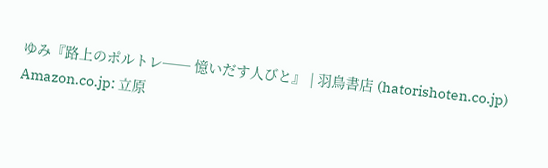ゆみ『路上のポルトレ── 憶いだす人びと』 | 羽鳥書店 (hatorishoten.co.jp)
Amazon.co.jp: 立原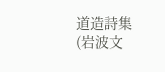道造詩集 (岩波文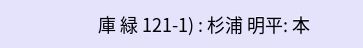庫 緑 121-1) : 杉浦 明平: 本